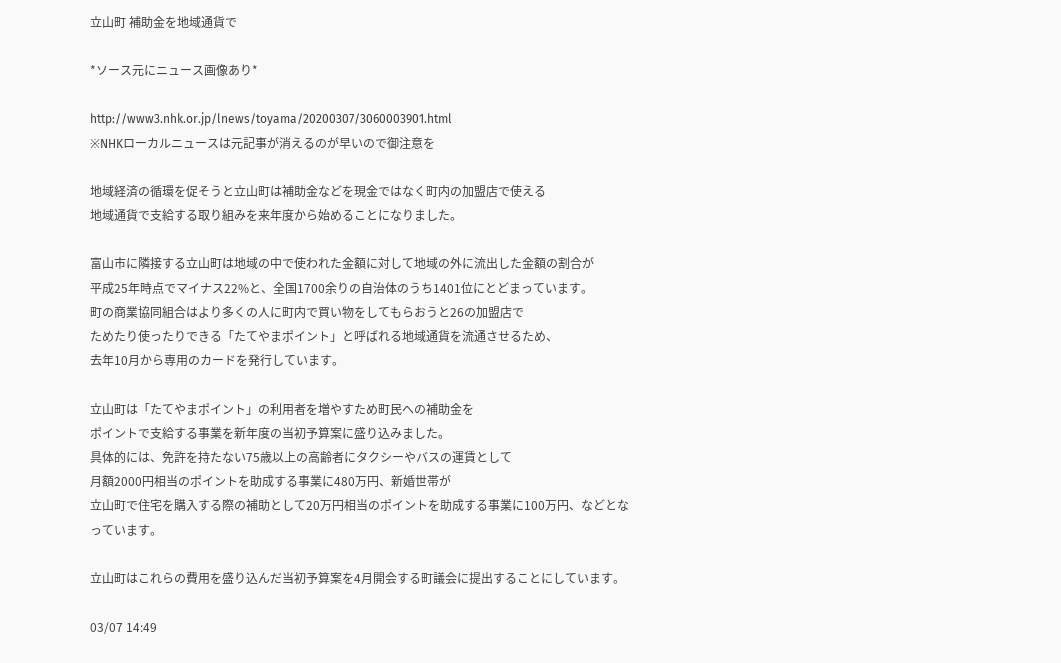立山町 補助金を地域通貨で

*ソース元にニュース画像あり*

http://www3.nhk.or.jp/lnews/toyama/20200307/3060003901.html
※NHKローカルニュースは元記事が消えるのが早いので御注意を

地域経済の循環を促そうと立山町は補助金などを現金ではなく町内の加盟店で使える
地域通貨で支給する取り組みを来年度から始めることになりました。

富山市に隣接する立山町は地域の中で使われた金額に対して地域の外に流出した金額の割合が
平成25年時点でマイナス22%と、全国1700余りの自治体のうち1401位にとどまっています。
町の商業協同組合はより多くの人に町内で買い物をしてもらおうと26の加盟店で
ためたり使ったりできる「たてやまポイント」と呼ばれる地域通貨を流通させるため、
去年10月から専用のカードを発行しています。

立山町は「たてやまポイント」の利用者を増やすため町民への補助金を
ポイントで支給する事業を新年度の当初予算案に盛り込みました。
具体的には、免許を持たない75歳以上の高齢者にタクシーやバスの運賃として
月額2000円相当のポイントを助成する事業に480万円、新婚世帯が
立山町で住宅を購入する際の補助として20万円相当のポイントを助成する事業に100万円、などとなっています。

立山町はこれらの費用を盛り込んだ当初予算案を4月開会する町議会に提出することにしています。

03/07 14:49